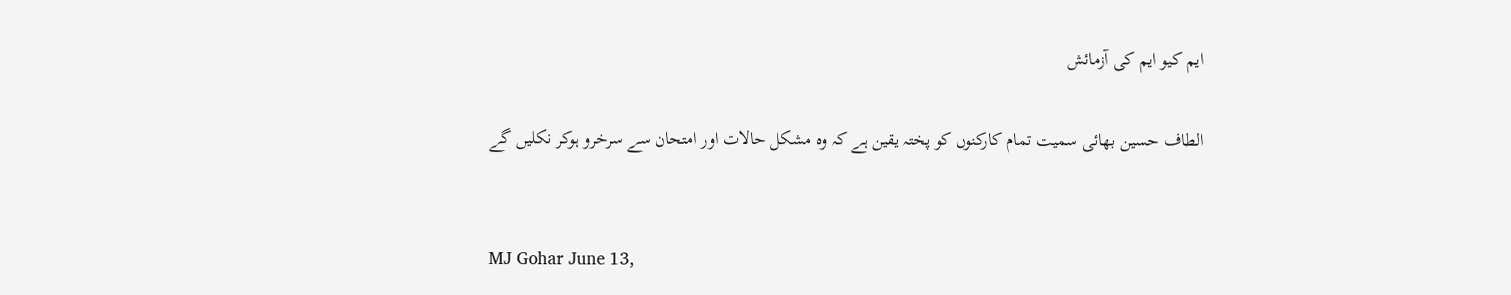ایم کیو ایم کی آزمائش

الطاف حسین بھائی سمیت تمام کارکنوں کو پختہ یقین ہے کہ وہ مشکل حالات اور امتحان سے سرخرو ہوکر نکلیں گے


MJ Gohar June 13,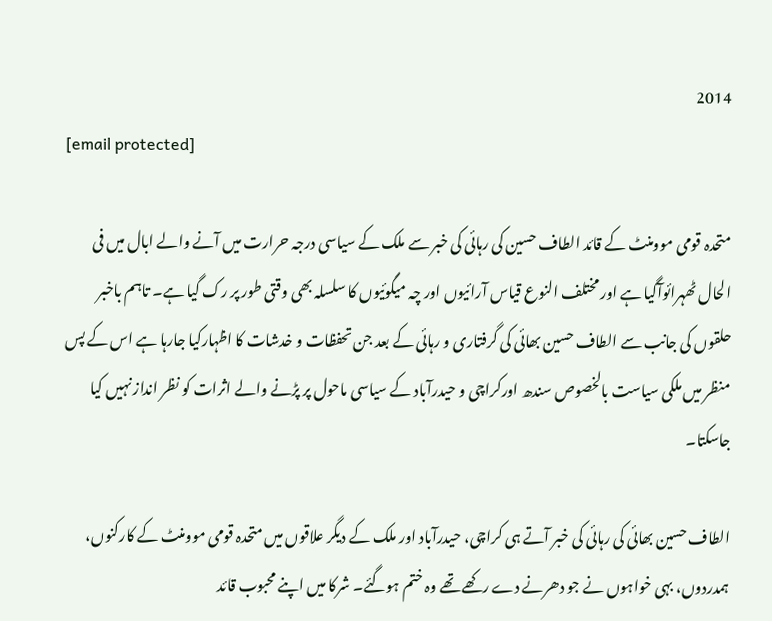2014
[email protected]

متحدہ قومی موومنٹ کے قائد الطاف حسین کی رہائی کی خبر سے ملک کے سیاسی درجہ حرارت میں آنے والے ابال میں فی الحال ٹھہرائوآگیا ہے اور مختلف النوع قیاس آرائیوں اور چہ میگوئیوں کا سلسلہ بھی وقتی طور پر رک گیا ہے۔ تاہم باخبر حلقوں کی جانب سے الطاف حسین بھائی کی گرفتاری و رہائی کے بعد جن تحفظات و خدشات کا اظہارکیا جارہا ہے اس کے پس منظر میں ملکی سیاست بالخصوص سندھ اورکراچی و حیدرآباد کے سیاسی ماحول پر پڑنے والے اثرات کو نظر انداز نہیں کیا جاسکتا۔

الطاف حسین بھائی کی رہائی کی خبر آتے ہی کراچی، حیدرآباد اور ملک کے دیگر علاقوں میں متحدہ قومی موومنٹ کے کارکنوں، ہمدردوں، بہی خواہوں نے جو دھرنے دے رکھے تھے وہ ختم ہوگئے۔ شرکا میں اپنے محبوب قائد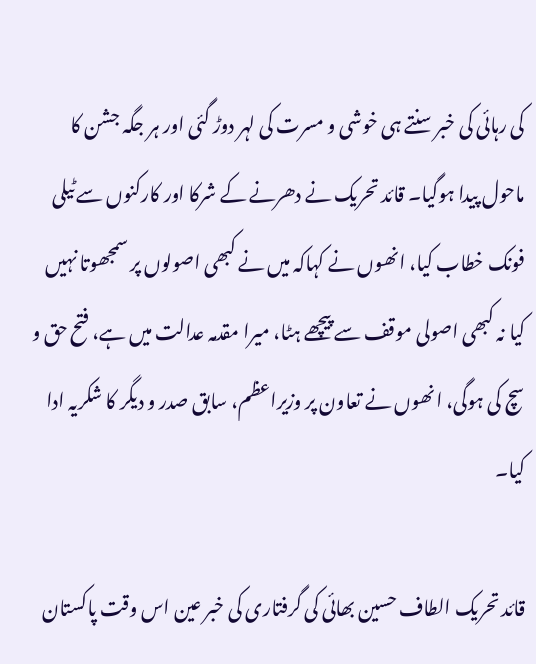کی رہائی کی خبر سنتے ہی خوشی و مسرت کی لہر دوڑ گئی اور ہر جگہ جشن کا ماحول پیدا ہوگیا۔ قائد تحریک نے دھرنے کے شرکا اور کارکنوں سے ٹیلی فونک خطاب کیا، انھوں نے کہاکہ میں نے کبھی اصولوں پر سمجھوتا نہیں کیا نہ کبھی اصولی موقف سے پیچھے ہٹا، میرا مقدمہ عدالت میں ہے، فتح حق و سچ کی ہوگی، انھوں نے تعاون پر وزیراعظم، سابق صدر و دیگر کا شکریہ ادا کیا۔

قائد تحریک الطاف حسین بھائی کی گرفتاری کی خبر عین اس وقت پاکستان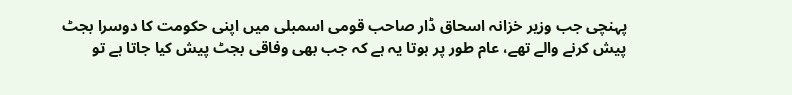پہنچی جب وزیر خزانہ اسحاق ڈار صاحب قومی اسمبلی میں اپنی حکومت کا دوسرا بجٹ پیش کرنے والے تھے، عام طور پر ہوتا یہ ہے کہ جب بھی وفاقی بجٹ پیش کیا جاتا ہے تو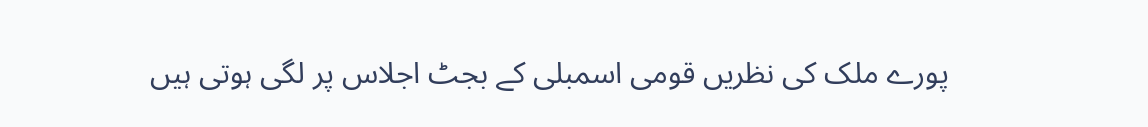پورے ملک کی نظریں قومی اسمبلی کے بجٹ اجلاس پر لگی ہوتی ہیں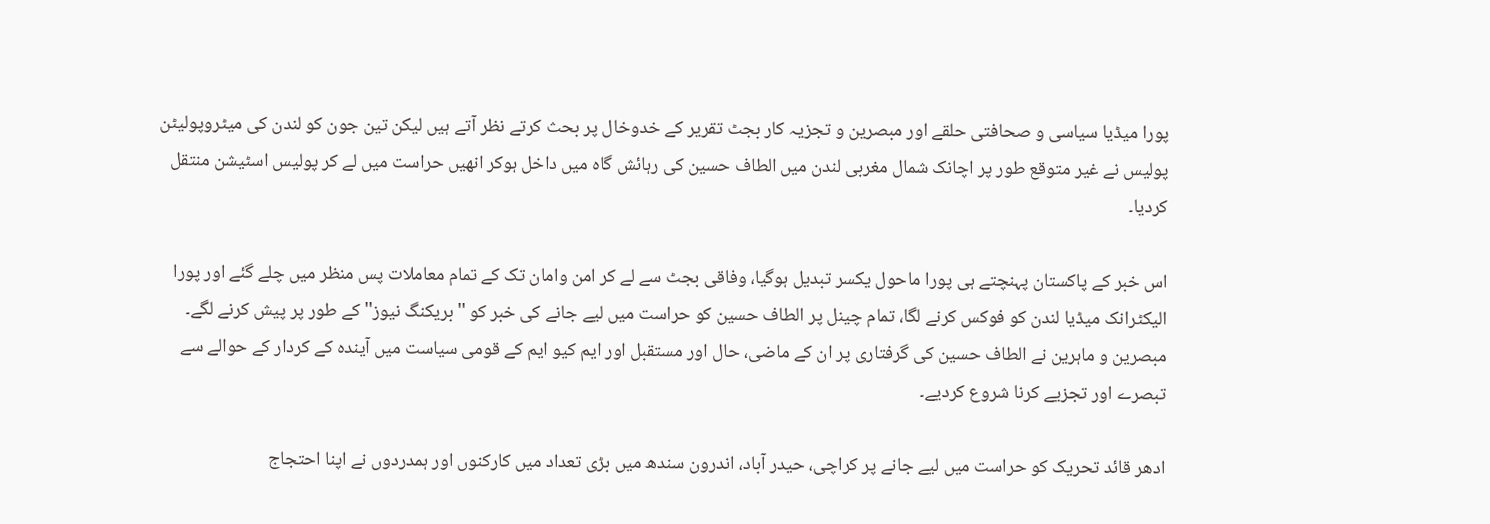پورا میڈیا سیاسی و صحافتی حلقے اور مبصرین و تجزیہ کار بجٹ تقریر کے خدوخال پر بحث کرتے نظر آتے ہیں لیکن تین جون کو لندن کی میٹروپولیٹن پولیس نے غیر متوقع طور پر اچانک شمال مغربی لندن میں الطاف حسین کی رہائش گاہ میں داخل ہوکر انھیں حراست میں لے کر پولیس اسٹیشن منتقل کردیا۔

اس خبر کے پاکستان پہنچتے ہی پورا ماحول یکسر تبدیل ہوگیا، وفاقی بجٹ سے لے کر امن وامان تک کے تمام معاملات پس منظر میں چلے گئے اور پورا الیکٹرانک میڈیا لندن کو فوکس کرنے لگا، تمام چینل پر الطاف حسین کو حراست میں لیے جانے کی خبر کو ''بریکنگ نیوز'' کے طور پر پیش کرنے لگے۔ مبصرین و ماہرین نے الطاف حسین کی گرفتاری پر ان کے ماضی، حال اور مستقبل اور ایم کیو ایم کے قومی سیاست میں آیندہ کے کردار کے حوالے سے تبصرے اور تجزیے کرنا شروع کردیے۔

ادھر قائد تحریک کو حراست میں لیے جانے پر کراچی، حیدر آباد، اندرون سندھ میں بڑی تعداد میں کارکنوں اور ہمدردوں نے اپنا احتجاج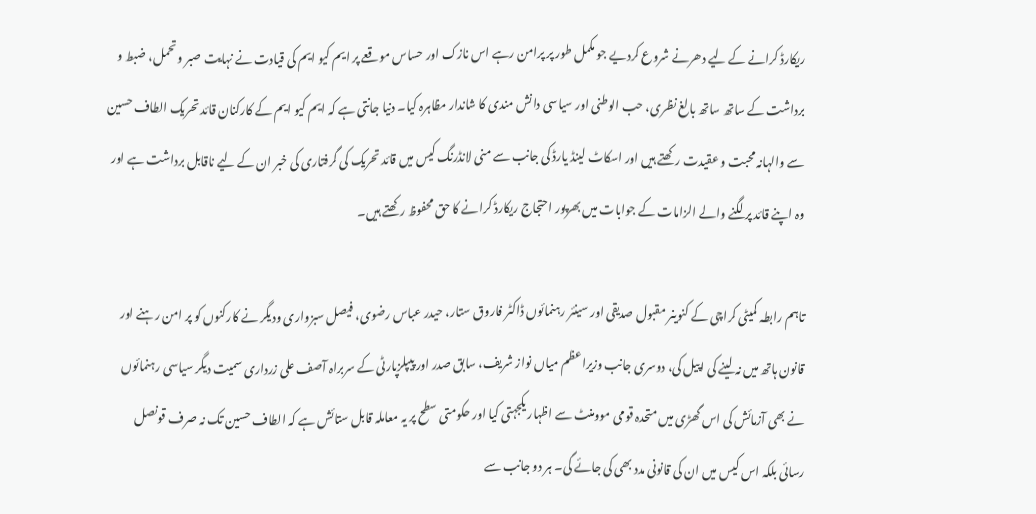ریکارڈ کرانے کے لیے دھرنے شروع کردیے جو مکمل طور پر پرامن رہے اس نازک اور حساس موقعے پر ایم کیو ایم کی قیادت نے نہایت صبر و تحمل، ضبط و برداشت کے ساتھ ساتھ بالغ نظری، حب الوطنی اور سیاسی دانش مندی کا شاندار مظاہرہ کیا۔ دنیا جانتی ہے کہ ایم کیو ایم کے کارکنان قائد تحریک الطاف حسین سے والہانہ محبت و عقیدت رکھتے ہیں اور اسکاٹ لینڈ یارڈ کی جانب سے منی لانڈرنگ کیس میں قائد تحریک کی گرفتاری کی خبر ان کے لیے ناقابل برداشت ہے اور وہ اپنے قائد پر لگنے والے الزامات کے جوابات میں بھرپور احتجاج ریکارڈ کرانے کا حق محفوظ رکھتے ہیں۔

تاہم رابطہ کمیٹی کراچی کے کنوینر مقبول صدیقی اور سینئر رہنمائوں ڈاکٹر فاروق ستار، حیدر عباس رضوی، فیصل سبزواری ودیگر نے کارکنوں کو پر امن رہنے اور قانون ہاتھ میں نہ لینے کی اپیل کی، دوسری جانب وزیراعظم میاں نواز شریف، سابق صدر اور پیپلزپارٹی کے سربراہ آصف علی زرداری سمیت دیگر سیاسی رہنمائوں نے بھی آزمائش کی اس گھڑی میں متحدہ قومی موومنٹ سے اظہار یکجہتی کیا اور حکومتی سطح پر یہ معاملہ قابل ستائش ہے کہ الطاف حسین تک نہ صرف قونصل رسائی بلکہ اس کیس میں ان کی قانونی مدد بھی کی جائے گی۔ ہر دو جانب سے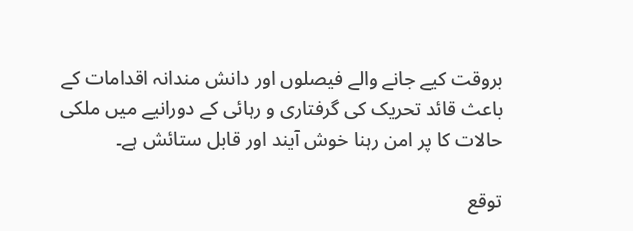بروقت کیے جانے والے فیصلوں اور دانش مندانہ اقدامات کے باعث قائد تحریک کی گرفتاری و رہائی کے دورانیے میں ملکی حالات کا پر امن رہنا خوش آیند اور قابل ستائش ہے۔

توقع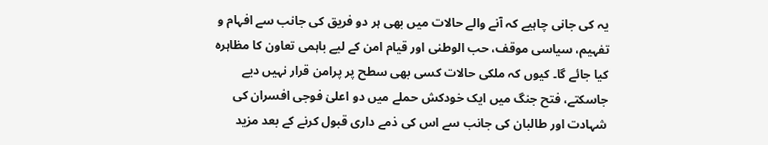یہ کی جانی چاہیے کہ آنے والے حالات میں بھی ہر دو فریق کی جانب سے افہام و تفہیم، سیاسی موقف، حب الوطنی اور قیام امن کے لیے باہمی تعاون کا مظاہرہ کیا جائے گا۔ کیوں کہ ملکی حالات کسی بھی سطح پر پرامن قرار نہیں دیے جاسکتے، فتح جنگ میں ایک خودکش حملے میں دو اعلیٰ فوجی افسران کی شہادت اور طالبان کی جانب سے اس کی ذمے داری قبول کرنے کے بعد مزید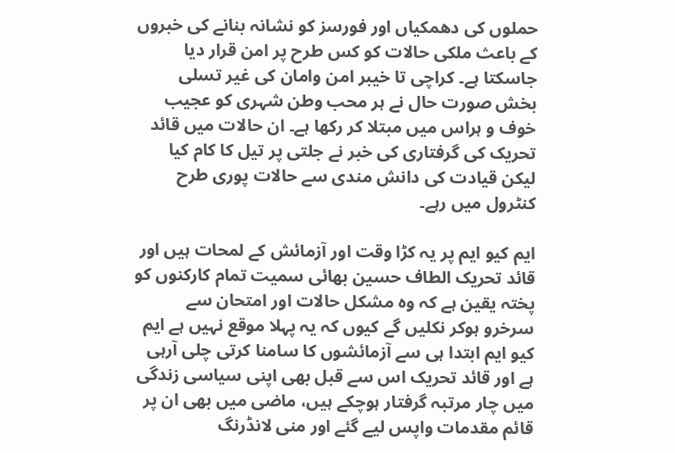حملوں کی دھمکیاں اور فورسز کو نشانہ بنانے کی خبروں کے باعث ملکی حالات کو کس طرح پر امن قرار دیا جاسکتا ہے۔ کراچی تا خیبر امن وامان کی غیر تسلی بخش صورت حال نے ہر محب وطن شہری کو عجیب خوف و ہراس میں مبتلا کر رکھا ہے۔ ان حالات میں قائد تحریک کی گرفتاری کی خبر نے جلتی پر تیل کا کام کیا لیکن قیادت کی دانش مندی سے حالات پوری طرح کنٹرول میں رہے۔

ایم کیو ایم پر یہ کڑا وقت اور آزمائش کے لمحات ہیں اور قائد تحریک الطاف حسین بھائی سمیت تمام کارکنوں کو پختہ یقین ہے کہ وہ مشکل حالات اور امتحان سے سرخرو ہوکر نکلیں گے کیوں کہ یہ پہلا موقع نہیں ہے ایم کیو ایم ابتدا ہی سے آزمائشوں کا سامنا کرتی چلی آرہی ہے اور قائد تحریک اس سے قبل بھی اپنی سیاسی زندگی میں چار مرتبہ گرفتار ہوچکے ہیں، ماضی میں بھی ان پر قائم مقدمات واپس لیے گئے اور منی لانڈرنگ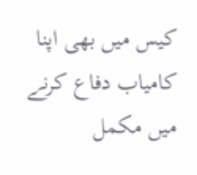کیس میں بھی اپنا کامیاب دفاع کرنے میں مکمل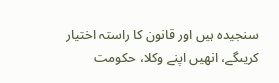سنجیدہ ہیں اور قانون کا راستہ اختیار کریںگے، انھیں اپنے وکلا، حکومت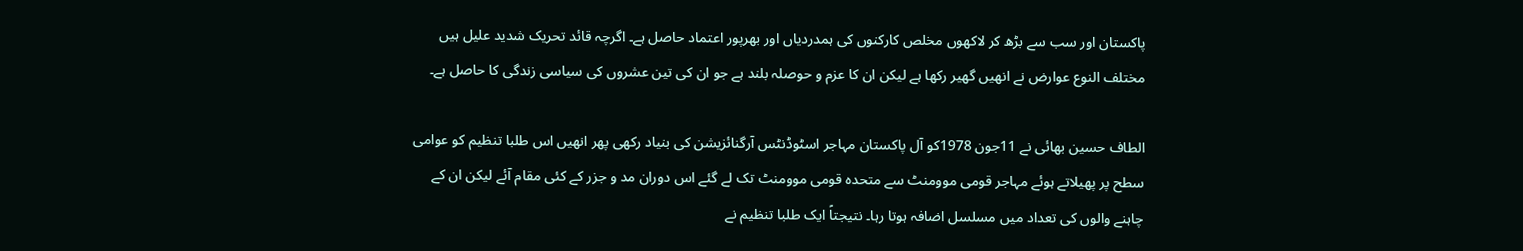پاکستان اور سب سے بڑھ کر لاکھوں مخلص کارکنوں کی ہمدردیاں اور بھرپور اعتماد حاصل ہے۔ اگرچہ قائد تحریک شدید علیل ہیں مختلف النوع عوارض نے انھیں گھیر رکھا ہے لیکن ان کا عزم و حوصلہ بلند ہے جو ان کی تین عشروں کی سیاسی زندگی کا حاصل ہے۔

الطاف حسین بھائی نے 11جون 1978کو آل پاکستان مہاجر اسٹوڈنٹس آرگنائزیشن کی بنیاد رکھی پھر انھیں اس طلبا تنظیم کو عوامی سطح پر پھیلاتے ہوئے مہاجر قومی موومنٹ سے متحدہ قومی موومنٹ تک لے گئے اس دوران مد و جزر کے کئی مقام آئے لیکن ان کے چاہنے والوں کی تعداد میں مسلسل اضافہ ہوتا رہا۔ نتیجتاً ایک طلبا تنظیم نے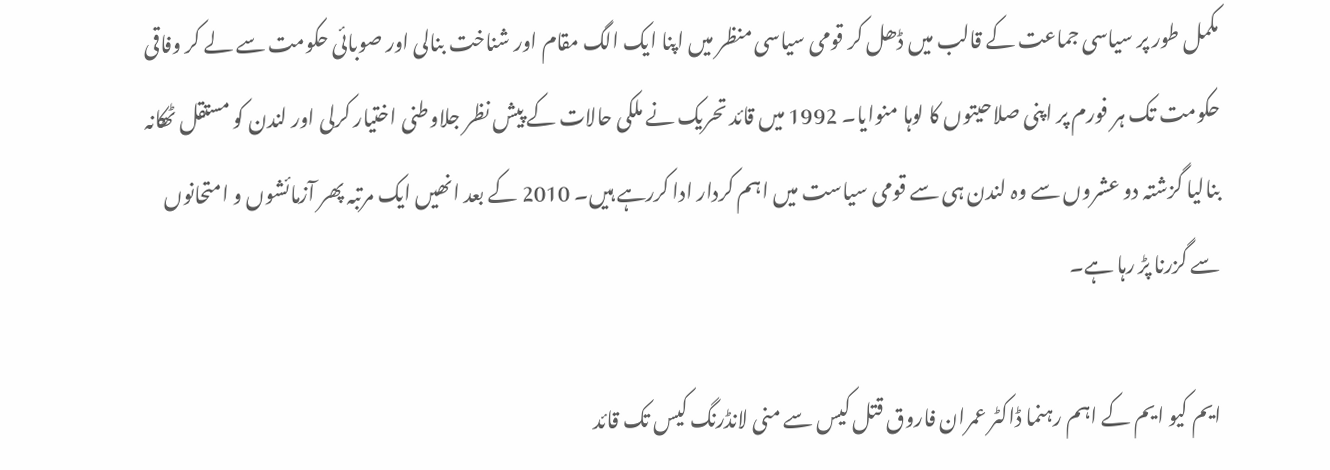مکمل طور پر سیاسی جماعت کے قالب میں ڈھل کر قومی سیاسی منظر میں اپنا ایک الگ مقام اور شناخت بنالی اور صوبائی حکومت سے لے کر وفاقی حکومت تک ہر فورم پر اپنی صلاحیتوں کا لوہا منوایا۔ 1992 میں قائد تحریک نے ملکی حالات کے پیش نظر جلاوطنی اختیار کرلی اور لندن کو مستقل ٹھکانہ بنالیا گزشتہ دو عشروں سے وہ لندن ہی سے قومی سیاست میں اہم کردار ادا کررہے ہیں۔ 2010 کے بعد انھیں ایک مرتبہ پھر آزمائشوں و امتحانوں سے گزرنا پڑ رہا ہے۔

ایم کیو ایم کے اہم رہنما ڈاکٹر عمران فاروق قتل کیس سے منی لانڈرنگ کیس تک قائد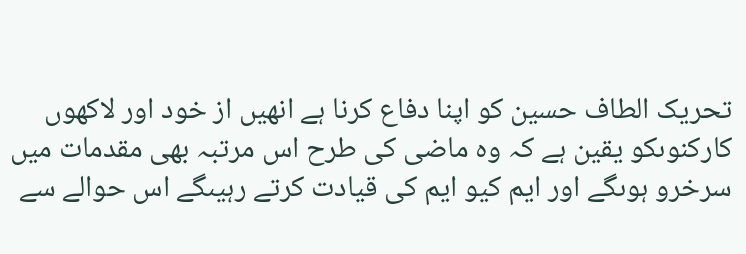تحریک الطاف حسین کو اپنا دفاع کرنا ہے انھیں از خود اور لاکھوں کارکنوںکو یقین ہے کہ وہ ماضی کی طرح اس مرتبہ بھی مقدمات میں سرخرو ہوںگے اور ایم کیو ایم کی قیادت کرتے رہیںگے اس حوالے سے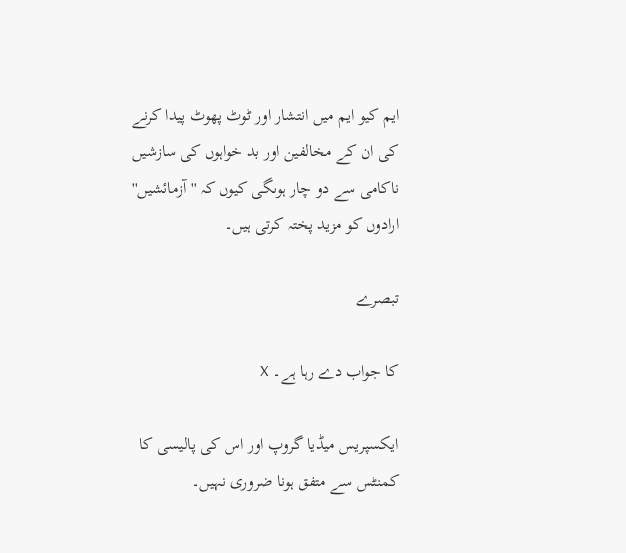ایم کیو ایم میں انتشار اور ٹوٹ پھوٹ پیدا کرنے کی ان کے مخالفین اور بد خواہوں کی سازشیں ناکامی سے دو چار ہوںگی کیوں کہ ''آزمائشیں'' ارادوں کو مزید پختہ کرتی ہیں۔

تبصرے

کا جواب دے رہا ہے۔ X

ایکسپریس میڈیا گروپ اور اس کی پالیسی کا کمنٹس سے متفق ہونا ضروری نہیں۔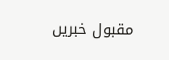مقبول خبریں